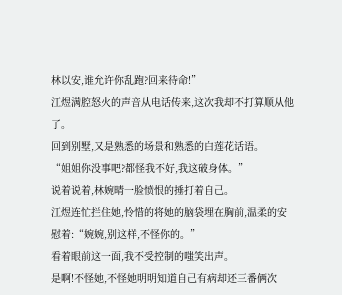林以安,谁允许你乱跑?回来待命!”
江煜满腔怒火的声音从电话传来,这次我却不打算顺从他了。
回到别墅,又是熟悉的场景和熟悉的白莲花话语。
“姐姐你没事吧?都怪我不好,我这破身体。”
说着说着,林婉晴一脸愤恨的捶打着自己。
江煜连忙拦住她,怜惜的将她的脑袋埋在胸前,温柔的安慰着:“婉婉,别这样,不怪你的。”
看着眼前这一面,我不受控制的嗤笑出声。
是啊!不怪她,不怪她明明知道自己有病却还三番俩次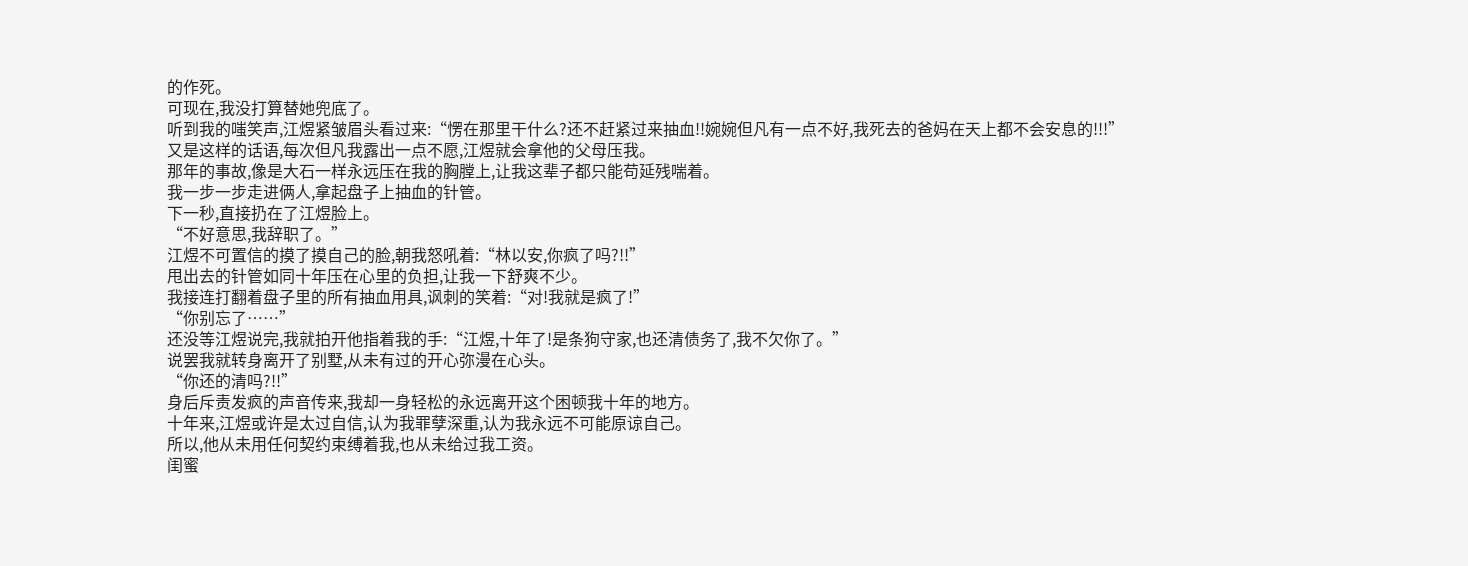的作死。
可现在,我没打算替她兜底了。
听到我的嗤笑声,江煜紧皱眉头看过来:“愣在那里干什么?还不赶紧过来抽血!!婉婉但凡有一点不好,我死去的爸妈在天上都不会安息的!!!”
又是这样的话语,每次但凡我露出一点不愿,江煜就会拿他的父母压我。
那年的事故,像是大石一样永远压在我的胸膛上,让我这辈子都只能苟延残喘着。
我一步一步走进俩人,拿起盘子上抽血的针管。
下一秒,直接扔在了江煜脸上。
“不好意思,我辞职了。”
江煜不可置信的摸了摸自己的脸,朝我怒吼着:“林以安,你疯了吗?!!”
甩出去的针管如同十年压在心里的负担,让我一下舒爽不少。
我接连打翻着盘子里的所有抽血用具,讽刺的笑着:“对!我就是疯了!”
“你别忘了……”
还没等江煜说完,我就拍开他指着我的手:“江煜,十年了!是条狗守家,也还清债务了,我不欠你了。”
说罢我就转身离开了别墅,从未有过的开心弥漫在心头。
“你还的清吗?!!”
身后斥责发疯的声音传来,我却一身轻松的永远离开这个困顿我十年的地方。
十年来,江煜或许是太过自信,认为我罪孽深重,认为我永远不可能原谅自己。
所以,他从未用任何契约束缚着我,也从未给过我工资。
闺蜜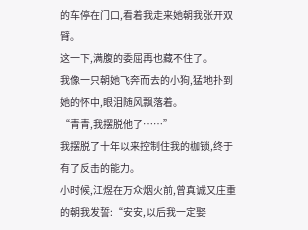的车停在门口,看着我走来她朝我张开双臂。
这一下,满腹的委屈再也藏不住了。
我像一只朝她飞奔而去的小狗,猛地扑到她的怀中,眼泪随风飘落着。
“青青,我摆脱他了……”
我摆脱了十年以来控制住我的枷锁,终于有了反击的能力。
小时候,江煜在万众烟火前,曾真诚又庄重的朝我发誓:“安安,以后我一定娶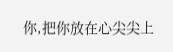你,把你放在心尖尖上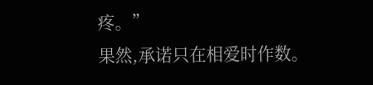疼。”
果然,承诺只在相爱时作数。